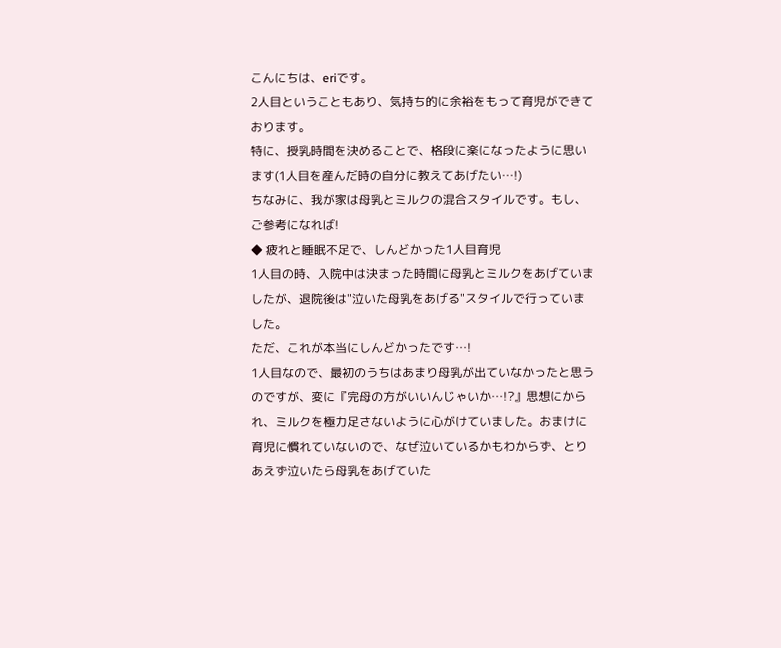こんにちは、eriです。
2人目ということもあり、気持ち的に余裕をもって育児ができております。
特に、授乳時間を決めることで、格段に楽になったように思います(1人目を産んだ時の自分に教えてあげたい…!)
ちなみに、我が家は母乳とミルクの混合スタイルです。もし、ご参考になれば!
◆ 疲れと睡眠不足で、しんどかった1人目育児
1人目の時、入院中は決まった時間に母乳とミルクをあげていましたが、退院後は"泣いた母乳をあげる"スタイルで行っていました。
ただ、これが本当にしんどかったです…!
1人目なので、最初のうちはあまり母乳が出ていなかったと思うのですが、変に『完母の方がいいんじゃいか…!?』思想にかられ、ミルクを極力足さないように心がけていました。おまけに育児に慣れていないので、なぜ泣いているかもわからず、とりあえず泣いたら母乳をあげていた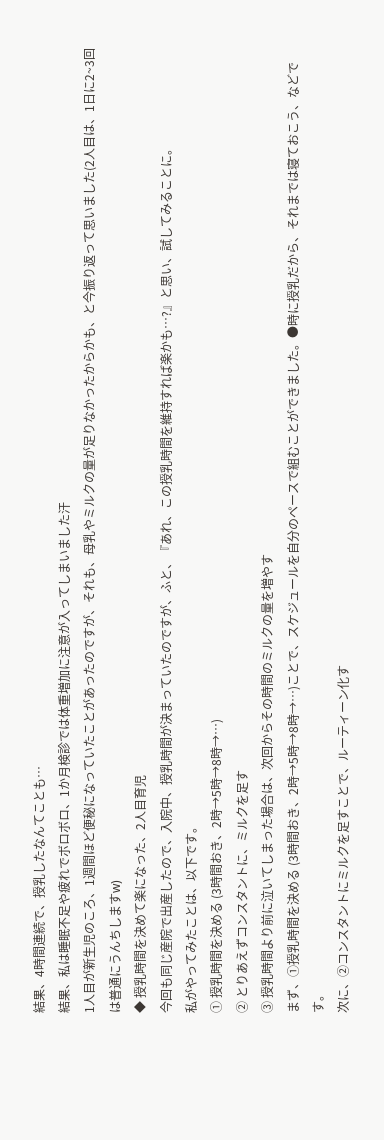結果、4時間連続で、授乳したなんてことも…
結果、私は睡眠不足や疲れでボロボロ、1か月検診では体重増加に注意が入ってしまいました汗
1人目が新生児のころ、1週間ほど便秘になっていたことがあったのですが、それも、母乳やミルクの量が足りなかったからかも、と今振り返って思いました(2人目は、1日に2~3回は普通にうんちしますw)
◆ 授乳時間を決めて楽になった、2人目育児
今回も同じ産院で出産したので、入院中、授乳時間が決まっていたのですが、ふと、『あれ、この授乳時間を維持すれば楽かも…?』と思い、試してみることに。
私がやってみたことは、以下です。
① 授乳時間を決める (3時間おき、2時→5時→8時→…)
② とりあえずコンスタントに、ミルクを足す
③ 授乳時間より前に泣いてしまった場合は、次回からその時間のミルクの量を増やす
まず、①授乳時間を決める (3時間おき、2時→5時→8時→…)ことで、スケジュールを自分のペースで組むことができました。●時に授乳だから、それまでは寝ておこう、などです。
次に、②コンスタントにミルクを足すことで、ルーティーン化す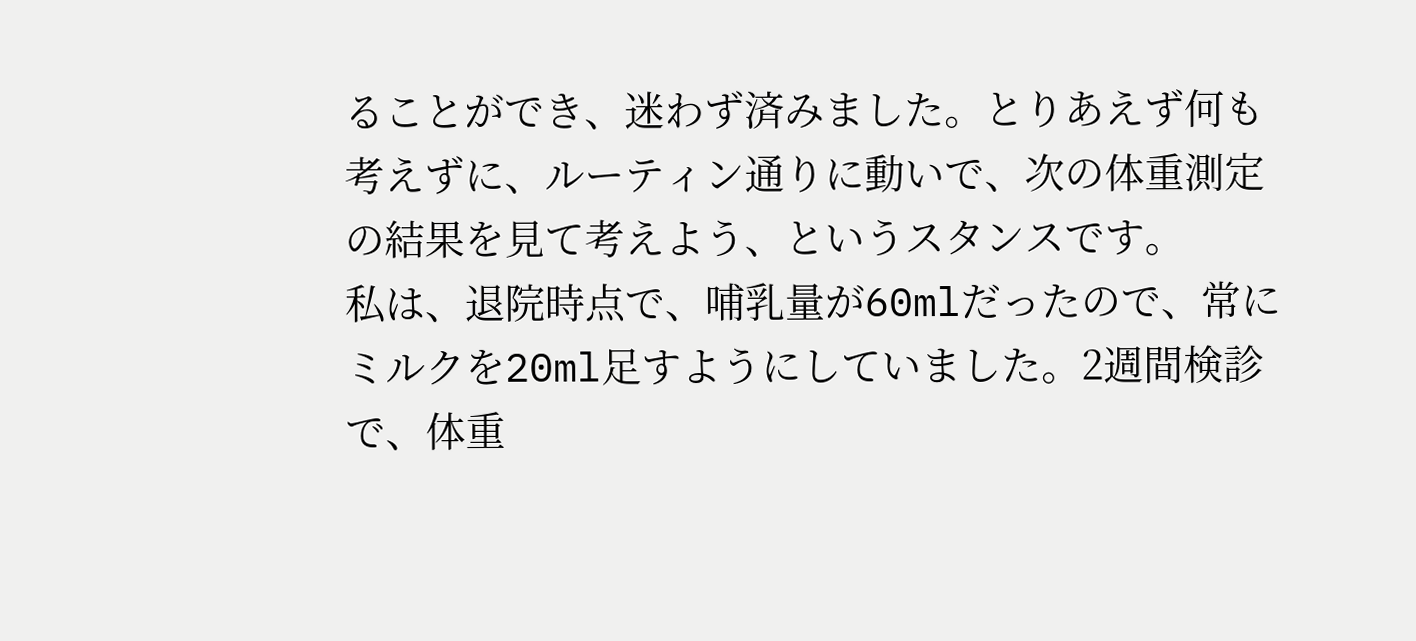ることができ、迷わず済みました。とりあえず何も考えずに、ルーティン通りに動いで、次の体重測定の結果を見て考えよう、というスタンスです。
私は、退院時点で、哺乳量が60mlだったので、常にミルクを20ml足すようにしていました。2週間検診で、体重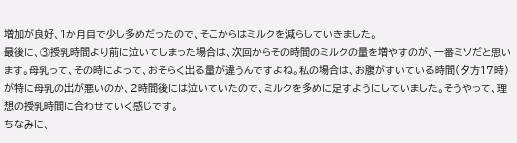増加が良好、1か月目で少し多めだったので、そこからはミルクを減らしていきました。
最後に、③授乳時間より前に泣いてしまった場合は、次回からその時間のミルクの量を増やすのが、一番ミソだと思います。母乳って、その時によって、おそらく出る量が違うんですよね。私の場合は、お腹がすいている時間(夕方17時)が特に母乳の出が悪いのか、2時間後には泣いていたので、ミルクを多めに足すようにしていました。そうやって、理想の授乳時間に合わせていく感じです。
ちなみに、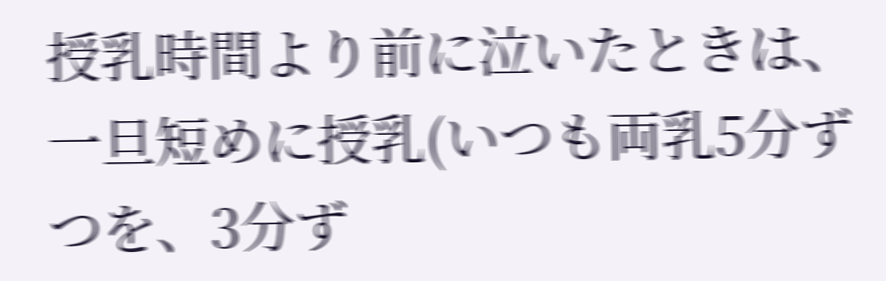授乳時間より前に泣いたときは、一旦短めに授乳(いつも両乳5分ずつを、3分ず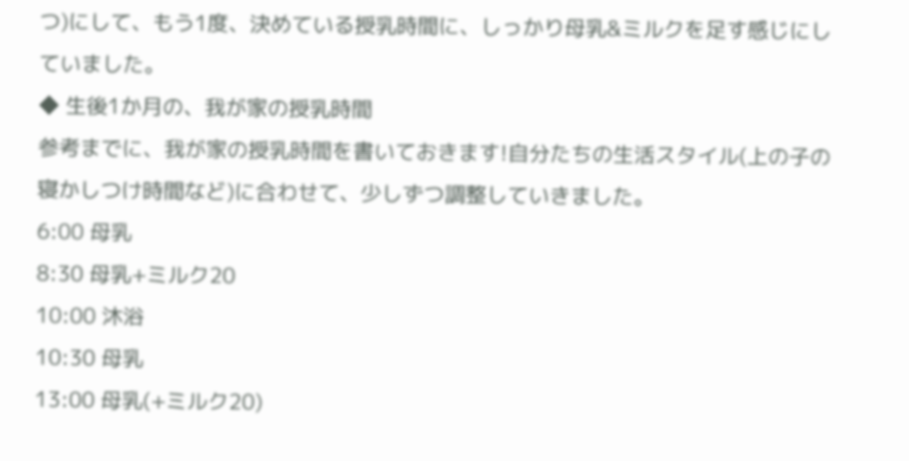つ)にして、もう1度、決めている授乳時間に、しっかり母乳&ミルクを足す感じにしていました。
◆ 生後1か月の、我が家の授乳時間
参考までに、我が家の授乳時間を書いておきます!自分たちの生活スタイル(上の子の寝かしつけ時間など)に合わせて、少しずつ調整していきました。
6:00 母乳
8:30 母乳+ミルク20
10:00 沐浴
10:30 母乳
13:00 母乳(+ミルク20)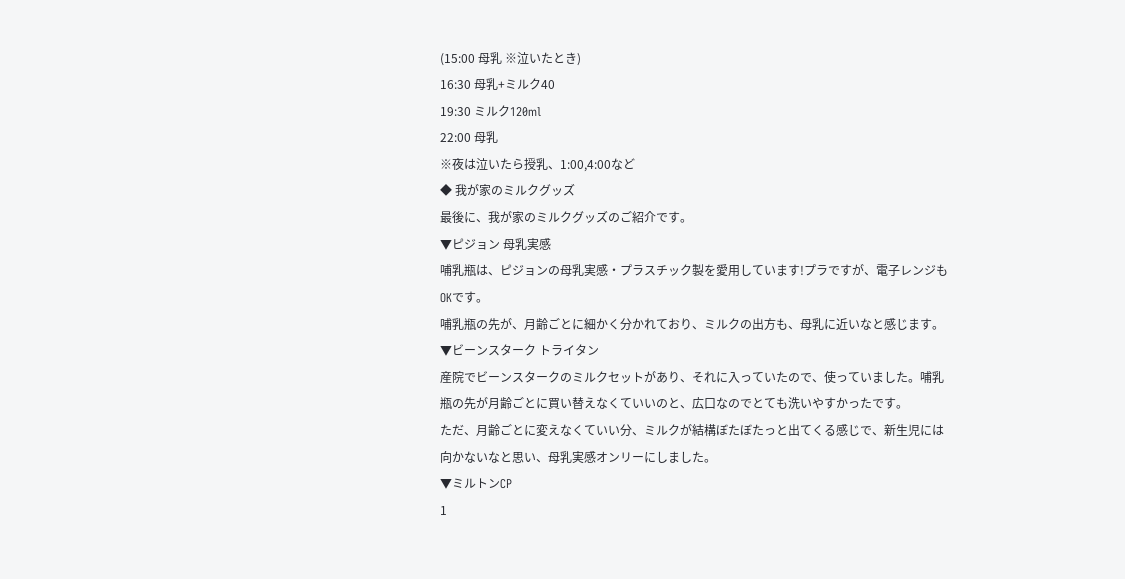(15:00 母乳 ※泣いたとき)
16:30 母乳+ミルク40
19:30 ミルク120ml
22:00 母乳
※夜は泣いたら授乳、1:00,4:00など
◆ 我が家のミルクグッズ
最後に、我が家のミルクグッズのご紹介です。
▼ピジョン 母乳実感
哺乳瓶は、ピジョンの母乳実感・プラスチック製を愛用しています!プラですが、電子レンジもOKです。
哺乳瓶の先が、月齢ごとに細かく分かれており、ミルクの出方も、母乳に近いなと感じます。
▼ビーンスターク トライタン
産院でビーンスタークのミルクセットがあり、それに入っていたので、使っていました。哺乳瓶の先が月齢ごとに買い替えなくていいのと、広口なのでとても洗いやすかったです。
ただ、月齢ごとに変えなくていい分、ミルクが結構ぼたぼたっと出てくる感じで、新生児には向かないなと思い、母乳実感オンリーにしました。
▼ミルトンCP
1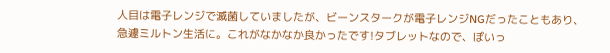人目は電子レンジで滅菌していましたが、ビーンスタークが電子レンジNGだったこともあり、急遽ミルトン生活に。これがなかなか良かったです!タブレットなので、ぽいっ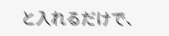と入れるだけで、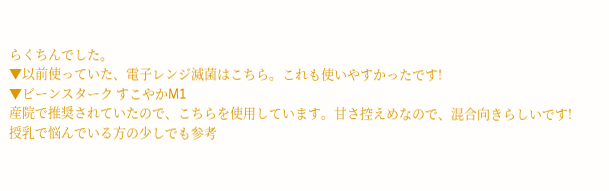らくちんでした。
▼以前使っていた、電子レンジ滅菌はこちら。これも使いやすかったです!
▼ビーンスターク すこやかM1
産院で推奨されていたので、こちらを使用しています。甘さ控えめなので、混合向きらしいです!
授乳で悩んでいる方の少しでも参考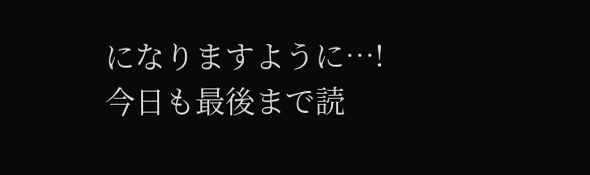になりますように…!
今日も最後まで読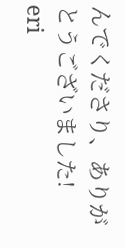んでくださり、ありがとうございました!
eri